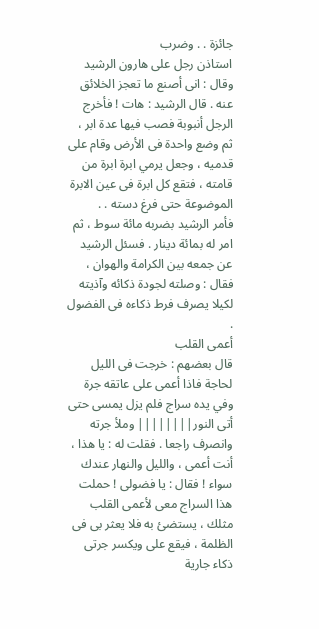جائزة . . وضرب
استاذن رجل على هارون الرشيد وقال : انى أصنع ما تعجز الخلائق عنه . قال الرشيد : هات ! فأخرج الرجل أنبوبة فصب فيها عدة ابر ، ثم وضع واحدة فى الأرض وقام على قدميه ، وجعل يرمي ابرة ابرة من قامته ، فتقع كل ابرة فى عين الابرة الموضوعة حتى فرغ دسته . .
فأمر الرشيد بضربه مائة سوط ، ثم امر له بمائة دينار . فسئل الرشيد عن جمعه بين الكرامة والهوان ، فقال : وصلته لجودة ذكائه وآذيته لكيلا يصرف فرط ذكاءه فى الفضول .
أعمى القلب
قال بعضهم : خرجت فى الليل لحاجة فاذا أعمى على عاتقه جرة وفي يده سراج فلم يزل يمسى حتى أتى النور|||||||| وملأ جرته وانصرف راجعا . فقلت له : يا هذا ، أنت أعمى ، والليل والنهار عندك سواء ! فقال : يا فضولى ! حملت هذا السراج معى لأعمى القلب مثلك ، يستضئ به فلا يعثر بى فى الظلمة ، فيقع على ويكسر جرتى
ذكاء جارية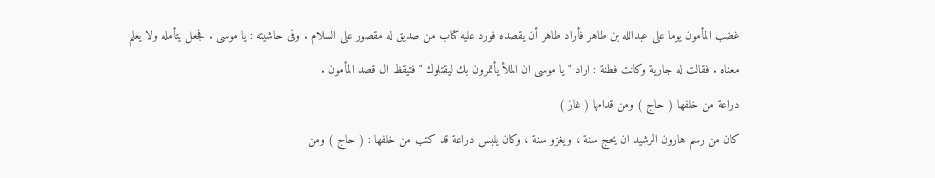غضب المأمون يوما على عبدالله بن طاهر فأراد طاهر أن يقصده فورد عليه كتاب من صديق له مقصور على السلام . وفى حاشيته : يا موسى . فجعل يتأمله ولا يعلم معناه . فقالت له جارية وكانت فطنة : اراد " يا موسى ان الملأ يأتمرون بك ليقتلوك " فتيقظ ال قصد المأمون .
دراعة من خلفها ( حاج ) ومن قدامها ( غاز )
كان من رسم هارون الرشيد ان يحج سنة ، ويغزو سنة ، وكان يلبس دراعة قد كتب من خلفها : ( حاج ) ومن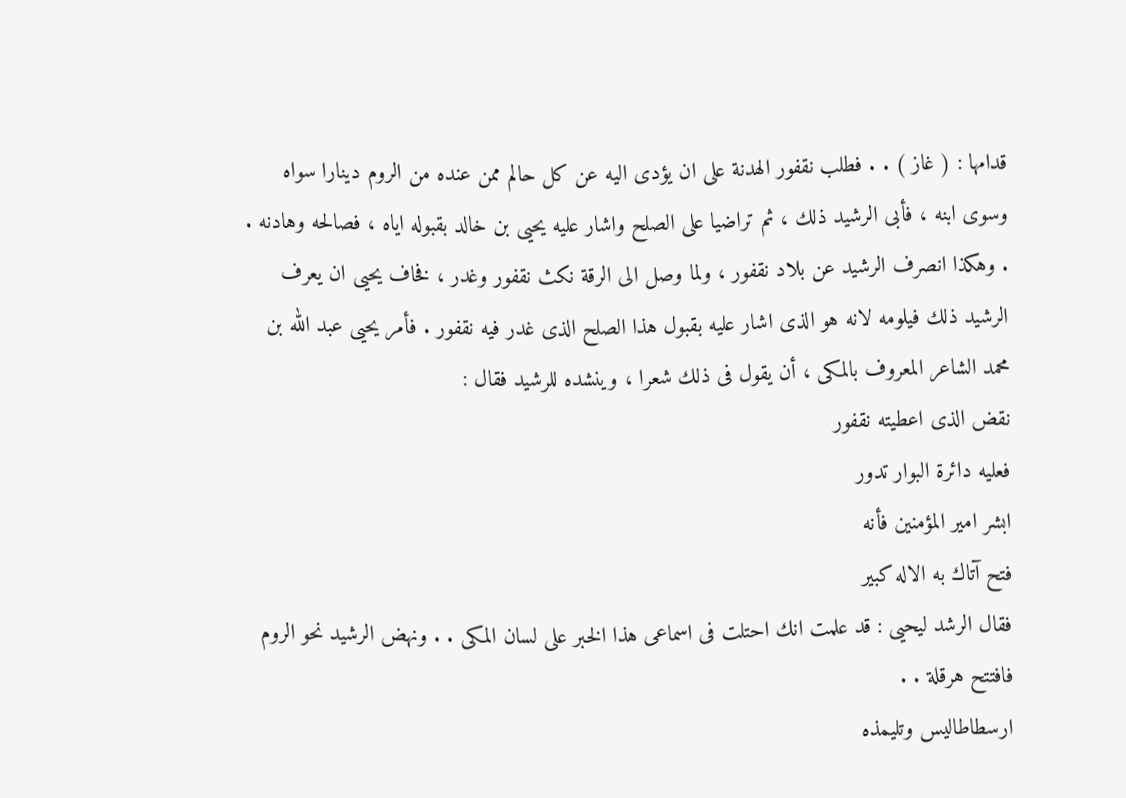قدامها : ( غاز ) . . فطلب نقفور الهدنة على ان يؤدى اليه عن كل حالم ممن عنده من الروم دينارا سواه وسوى ابنه ، فأبى الرشيد ذلك ، ثم تراضيا على الصلح واشار عليه يحيى بن خالد بقبوله اياه ، فصالحه وهادنه . . وهكذا انصرف الرشيد عن بلاد نقفور ، ولما وصل الى الرقة نكث نقفور وغدر ، فخاف يحيى ان يعرف الرشيد ذلك فيلومه لانه هو الذى اشار عليه بقبول هذا الصلح الذى غدر فيه نقفور . فأمر يحيى عبد الله بن محمد الشاعر المعروف بالمكى ، أن يقول فى ذلك شعرا ، وينشده للرشيد فقال :
نقض الذى اعطيته نقفور
فعليه دائرة البوار تدور
ابشر امير المؤمنين فأنه
فتح آتاك به الاله كبير
فقال الرشد ليحيى : قد علمت انك احتلت فى اسماعى هذا الخبر على لسان المكى . . ونهض الرشيد نحو الروم فافتتح هرقلة . .
ارسطاطاليس وتليمذه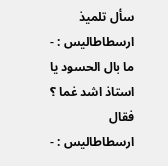سأل تلميذ ارسطاطاليس : - ما بال الحسود يا استاذ اشد غما ؟ فقال ارسطاطاليس : -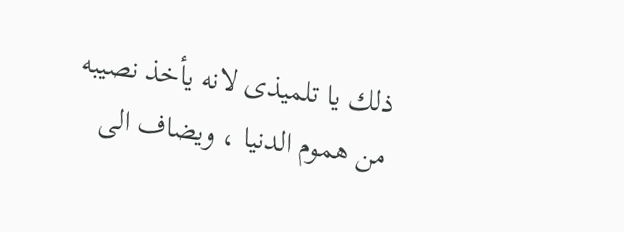ذلك يا تلميذى لانه يأخذ نصيبه من هموم الدنيا ، ويضاف الى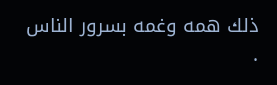ذلك همه وغمه بسرور الناس .